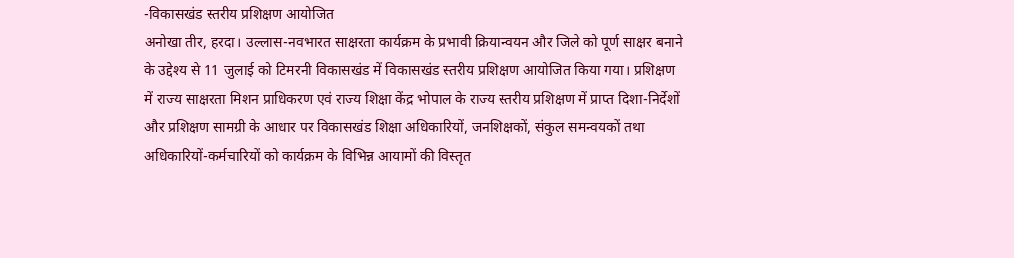-विकासखंड स्तरीय प्रशिक्षण आयोजित
अनोखा तीर, हरदा। उल्लास-नवभारत साक्षरता कार्यक्रम के प्रभावी क्रियान्वयन और जिले को पूर्ण साक्षर बनाने के उद्देश्य से 11 जुलाई को टिमरनी विकासखंड में विकासखंड स्तरीय प्रशिक्षण आयोजित किया गया। प्रशिक्षण में राज्य साक्षरता मिशन प्राधिकरण एवं राज्य शिक्षा केंद्र भोपाल के राज्य स्तरीय प्रशिक्षण में प्राप्त दिशा-निर्देशों और प्रशिक्षण सामग्री के आधार पर विकासखंड शिक्षा अधिकारियों, जनशिक्षकों, संकुल समन्वयकों तथा अधिकारियों-कर्मचारियों को कार्यक्रम के विभिन्न आयामों की विस्तृत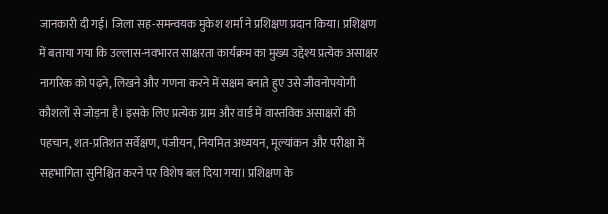जानकारी दी गई। जिला सह-समन्वयक मुकेश शर्मा ने प्रशिक्षण प्रदान किया। प्रशिक्षण में बताया गया कि उल्लास-नवभारत साक्षरता कार्यक्रम का मुख्य उद्देश्य प्रत्येक असाक्षर नागरिक को पढ़ने, लिखने और गणना करने में सक्षम बनाते हुए उसे जीवनोपयोगी कौशलों से जोड़ना है। इसके लिए प्रत्येक ग्राम और वार्ड में वास्तविक असाक्षरों की पहचान, शत-प्रतिशत सर्वेक्षण, पंजीयन, नियमित अध्ययन, मूल्यांकन और परीक्षा में सहभागिता सुनिश्चित करने पर विशेष बल दिया गया। प्रशिक्षण के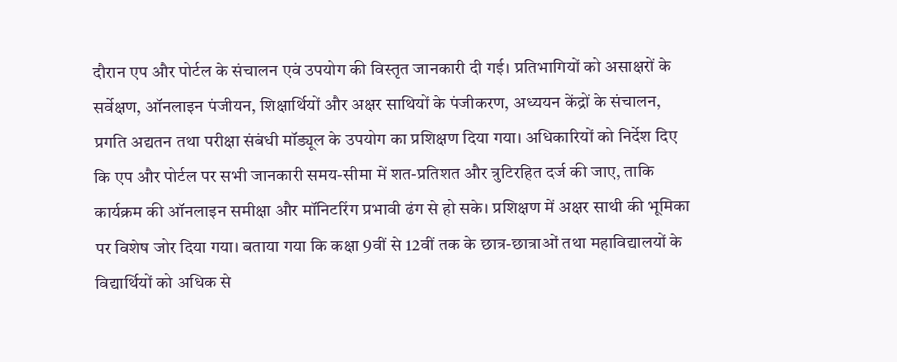दौरान एप और पोर्टल के संचालन एवं उपयोग की विस्तृत जानकारी दी गई। प्रतिभागियों को असाक्षरों के सर्वेक्षण, ऑनलाइन पंजीयन, शिक्षार्थियों और अक्षर साथियों के पंजीकरण, अध्ययन केंद्रों के संचालन, प्रगति अद्यतन तथा परीक्षा संबंधी मॉड्यूल के उपयोग का प्रशिक्षण दिया गया। अधिकारियों को निर्देश दिए कि एप और पोर्टल पर सभी जानकारी समय-सीमा में शत-प्रतिशत और त्रुटिरहित दर्ज की जाए, ताकि कार्यक्रम की ऑनलाइन समीक्षा और मॉनिटरिंग प्रभावी ढंग से हो सके। प्रशिक्षण में अक्षर साथी की भूमिका पर विशेष जोर दिया गया। बताया गया कि कक्षा 9वीं से 12वीं तक के छात्र-छात्राओं तथा महाविद्यालयों के विद्यार्थियों को अधिक से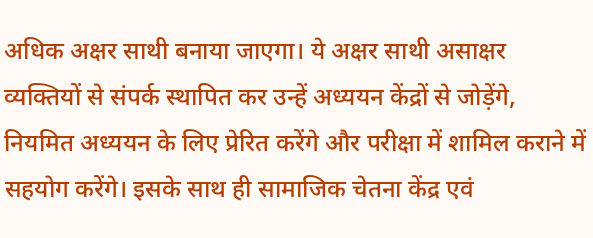अधिक अक्षर साथी बनाया जाएगा। ये अक्षर साथी असाक्षर व्यक्तियों से संपर्क स्थापित कर उन्हें अध्ययन केंद्रों से जोड़ेंगे, नियमित अध्ययन के लिए प्रेरित करेंगे और परीक्षा में शामिल कराने में सहयोग करेंगे। इसके साथ ही सामाजिक चेतना केंद्र एवं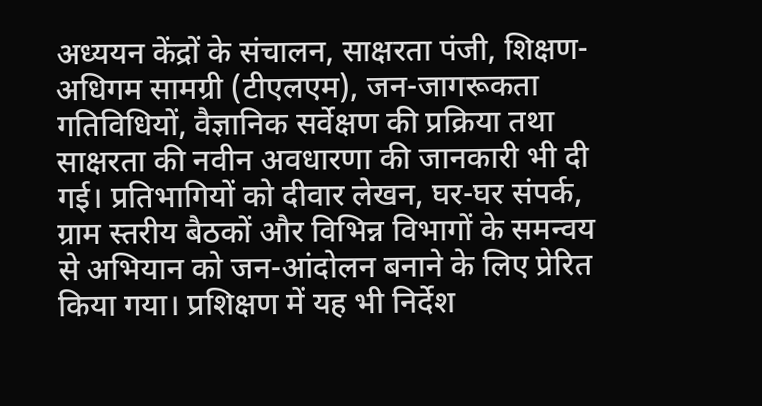अध्ययन केंद्रों के संचालन, साक्षरता पंजी, शिक्षण-अधिगम सामग्री (टीएलएम), जन-जागरूकता गतिविधियों, वैज्ञानिक सर्वेक्षण की प्रक्रिया तथा साक्षरता की नवीन अवधारणा की जानकारी भी दी गई। प्रतिभागियों को दीवार लेखन, घर-घर संपर्क, ग्राम स्तरीय बैठकों और विभिन्न विभागों के समन्वय से अभियान को जन-आंदोलन बनाने के लिए प्रेरित किया गया। प्रशिक्षण में यह भी निर्देश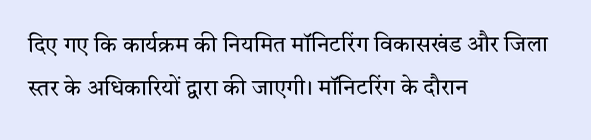दिए गए कि कार्यक्रम की नियमित मॉनिटरिंग विकासखंड और जिला स्तर के अधिकारियों द्वारा की जाएगी। मॉनिटरिंग के दौरान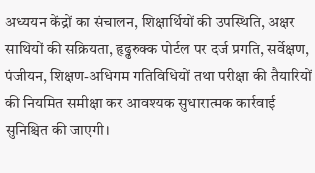अध्ययन केंद्रों का संचालन, शिक्षार्थियों की उपस्थिति, अक्षर साथियों की सक्रियता, हृढ्ढरुक्क पोर्टल पर दर्ज प्रगति, सर्वेक्षण, पंजीयन, शिक्षण-अधिगम गतिविधियों तथा परीक्षा की तैयारियों की नियमित समीक्षा कर आवश्यक सुधारात्मक कार्रवाई सुनिश्चित की जाएगी।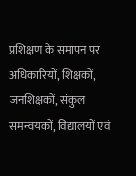प्रशिक्षण के समापन पर अधिकारियों, शिक्षकों, जनशिक्षकों, संकुल समन्वयकों, विद्यालयों एवं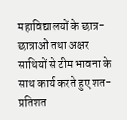महाविद्यालयों के छात्र-छात्राओं तथा अक्षर साथियों से टीम भावना के साथ कार्य करते हुए शत-प्रतिशत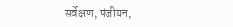सर्वेक्षण, पंजीयन,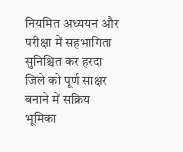नियमित अध्ययन और परीक्षा में सहभागिता सुनिश्चित कर हरदा जिले को पूर्ण साक्षर बनाने में सक्रिय भूमिका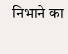निभाने का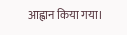आह्वान किया गया।